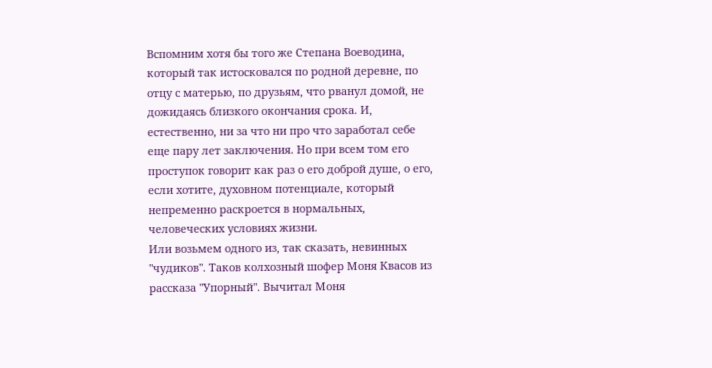Вспомним хотя бы того же Степана Воеводина, который так истосковался по родной деревне, по отцу с матерью, по друзьям, что рванул домой, не дожидаясь близкого окончания срока. И, естественно, ни за что ни про что заработал себе еще пару лет заключения. Но при всем том его проступок говорит как раз о его доброй душе, о его, если хотите, духовном потенциале, который непременно раскроется в нормальных, человеческих условиях жизни.
Или возьмем одного из, так сказать, невинных "чудиков". Таков колхозный шофер Моня Квасов из рассказа "Упорный". Вычитал Моня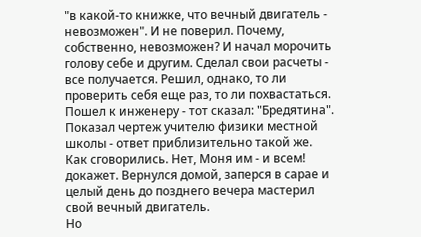"в какой-то книжке, что вечный двигатель - невозможен". И не поверил. Почему, собственно, невозможен? И начал морочить голову себе и другим. Сделал свои расчеты - все получается. Решил, однако, то ли проверить себя еще раз, то ли похвастаться. Пошел к инженеру - тот сказал: "Бредятина".
Показал чертеж учителю физики местной школы - ответ приблизительно такой же. Как сговорились. Нет, Моня им - и всем! докажет. Вернулся домой, заперся в сарае и целый день до позднего вечера мастерил свой вечный двигатель.
Но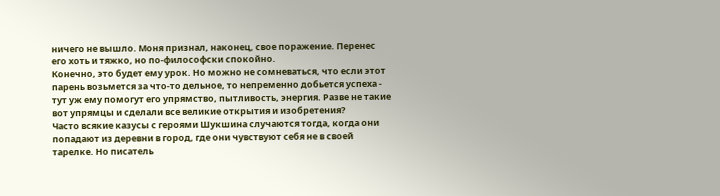ничего не вышло. Моня признал, наконец, свое поражение. Перенес его хоть и тяжко, но по-философски спокойно.
Конечно, это будет ему урок. Но можно не сомневаться, что если этот парень возьмется за что-то дельное, то непременно добьется успеха - тут уж ему помогут его упрямство, пытливость, энергия. Разве не такие вот упрямцы и сделали все великие открытия и изобретения?
Часто всякие казусы с героями Шукшина случаются тогда, когда они попадают из деревни в город, где они чувствуют себя не в своей тарелке. Но писатель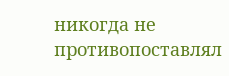никогда не противопоставлял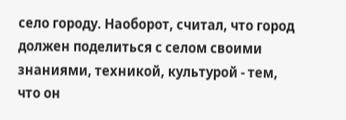село городу. Наоборот, считал, что город должен поделиться с селом своими знаниями, техникой, культурой - тем, что он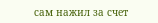сам нажил за счет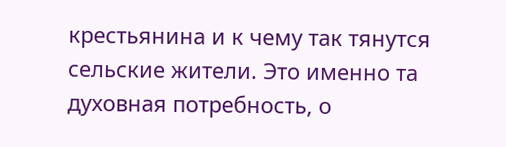крестьянина и к чему так тянутся сельские жители. Это именно та духовная потребность, о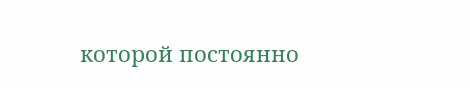которой постоянно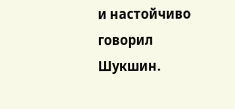и настойчиво говорил Шукшин.